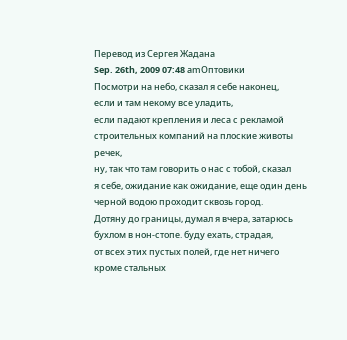Перевод из Сергея Жадана
Sep. 26th, 2009 07:48 amОптовики
Посмотри на небо, сказал я себе наконец,
если и там некому все уладить,
если падают крепления и леса с рекламой
строительных компаний на плоские животы речек,
ну, так что там говорить о нас с тобой, сказал
я себе, ожидание как ожидание, еще один день
черной водою проходит сквозь город.
Дотяну до границы, думал я вчера, затарюсь
бухлом в нон-стопе. буду ехать, страдая,
от всех этих пустых полей, где нет ничего
кроме стальных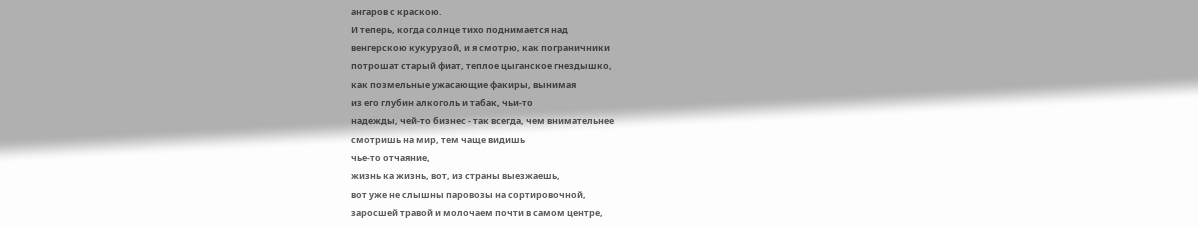ангаров с краскою.
И теперь, когда солнце тихо поднимается над
венгерскою кукурузой, и я смотрю, как пограничники
потрошат старый фиат, теплое цыганское гнездышко,
как позмельные ужасающие факиры, вынимая
из его глубин алкоголь и табак, чьи-то
надежды, чей-то бизнес - так всегда, чем внимательнее
смотришь на мир, тем чаще видишь
чье-то отчаяние,
жизнь ка жизнь, вот, из страны выезжаешь,
вот уже не слышны паровозы на сортировочной,
заросшей травой и молочаем почти в самом центре,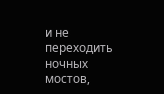и не переходить ночных мостов,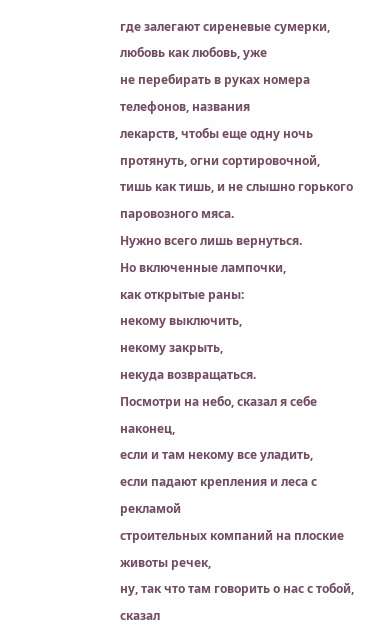где залегают сиреневые сумерки, любовь как любовь, уже
не перебирать в руках номера телефонов, названия
лекарств, чтобы еще одну ночь протянуть, огни сортировочной,
тишь как тишь, и не слышно горького паровозного мяса.
Нужно всего лишь вернуться.
Но включенные лампочки,
как открытые раны:
некому выключить,
некому закрыть,
некуда возвращаться.
Посмотри на небо, сказал я себе наконец,
если и там некому все уладить,
если падают крепления и леса с рекламой
строительных компаний на плоские животы речек,
ну, так что там говорить о нас с тобой, сказал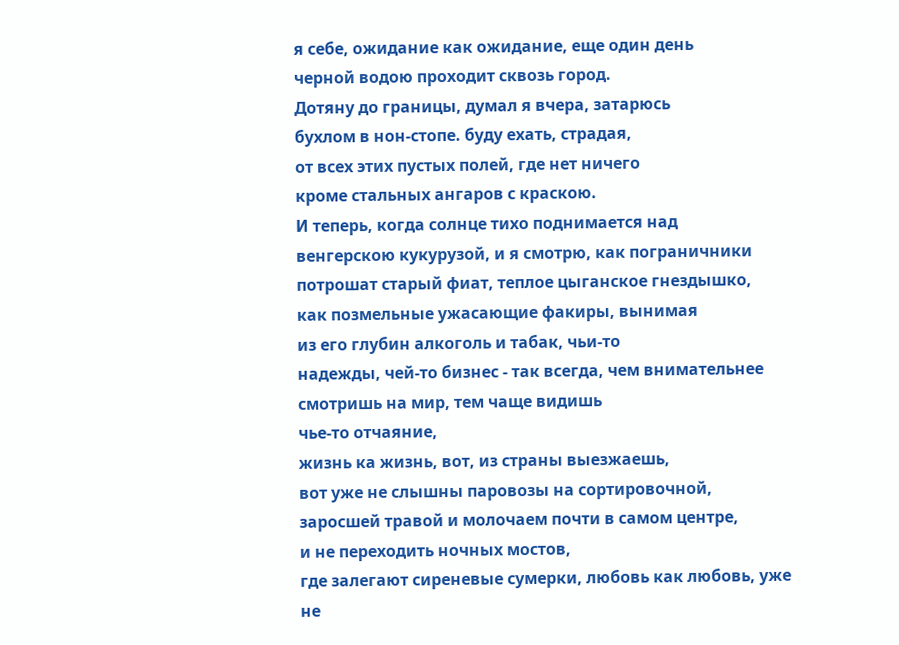я себе, ожидание как ожидание, еще один день
черной водою проходит сквозь город.
Дотяну до границы, думал я вчера, затарюсь
бухлом в нон-стопе. буду ехать, страдая,
от всех этих пустых полей, где нет ничего
кроме стальных ангаров с краскою.
И теперь, когда солнце тихо поднимается над
венгерскою кукурузой, и я смотрю, как пограничники
потрошат старый фиат, теплое цыганское гнездышко,
как позмельные ужасающие факиры, вынимая
из его глубин алкоголь и табак, чьи-то
надежды, чей-то бизнес - так всегда, чем внимательнее
смотришь на мир, тем чаще видишь
чье-то отчаяние,
жизнь ка жизнь, вот, из страны выезжаешь,
вот уже не слышны паровозы на сортировочной,
заросшей травой и молочаем почти в самом центре,
и не переходить ночных мостов,
где залегают сиреневые сумерки, любовь как любовь, уже
не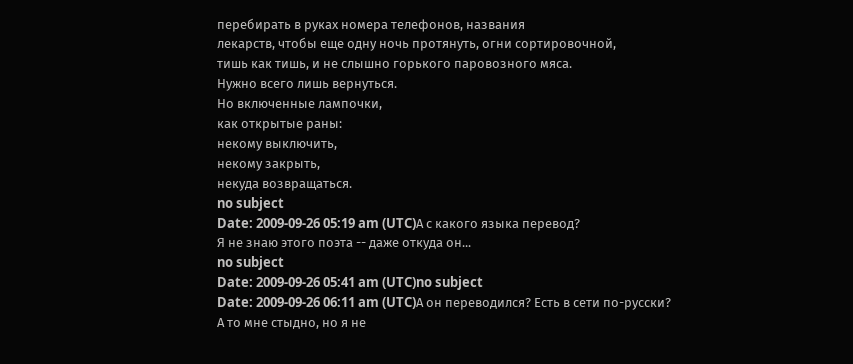перебирать в руках номера телефонов, названия
лекарств, чтобы еще одну ночь протянуть, огни сортировочной,
тишь как тишь, и не слышно горького паровозного мяса.
Нужно всего лишь вернуться.
Но включенные лампочки,
как открытые раны:
некому выключить,
некому закрыть,
некуда возвращаться.
no subject
Date: 2009-09-26 05:19 am (UTC)А с какого языка перевод?
Я не знаю этого поэта -- даже откуда он...
no subject
Date: 2009-09-26 05:41 am (UTC)no subject
Date: 2009-09-26 06:11 am (UTC)А он переводился? Есть в сети по-русски?
А то мне стыдно, но я не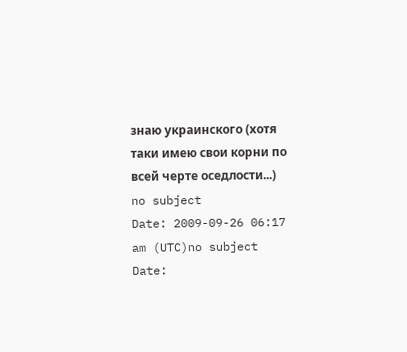знаю украинского (хотя таки имею свои корни по всей черте оседлости...)
no subject
Date: 2009-09-26 06:17 am (UTC)no subject
Date: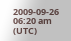2009-09-26 06:20 am (UTC)